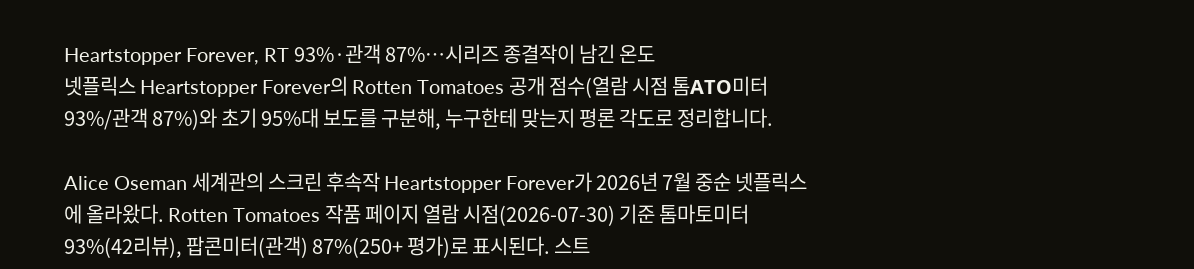Heartstopper Forever, RT 93%·관객 87%…시리즈 종결작이 남긴 온도
넷플릭스 Heartstopper Forever의 Rotten Tomatoes 공개 점수(열람 시점 톰АТО미터 93%/관객 87%)와 초기 95%대 보도를 구분해, 누구한테 맞는지 평론 각도로 정리합니다.

Alice Oseman 세계관의 스크린 후속작 Heartstopper Forever가 2026년 7월 중순 넷플릭스에 올라왔다. Rotten Tomatoes 작품 페이지 열람 시점(2026-07-30) 기준 톰마토미터 93%(42리뷰), 팝콘미터(관객) 87%(250+ 평가)로 표시된다. 스트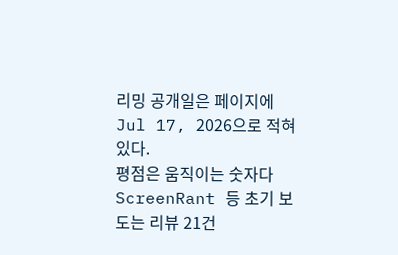리밍 공개일은 페이지에 Jul 17, 2026으로 적혀 있다.
평점은 움직이는 숫자다
ScreenRant 등 초기 보도는 리뷰 21건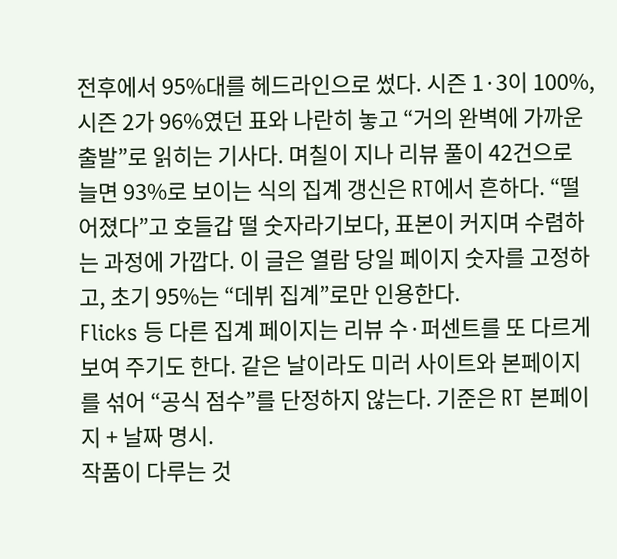전후에서 95%대를 헤드라인으로 썼다. 시즌 1·3이 100%, 시즌 2가 96%였던 표와 나란히 놓고 “거의 완벽에 가까운 출발”로 읽히는 기사다. 며칠이 지나 리뷰 풀이 42건으로 늘면 93%로 보이는 식의 집계 갱신은 RT에서 흔하다. “떨어졌다”고 호들갑 떨 숫자라기보다, 표본이 커지며 수렴하는 과정에 가깝다. 이 글은 열람 당일 페이지 숫자를 고정하고, 초기 95%는 “데뷔 집계”로만 인용한다.
Flicks 등 다른 집계 페이지는 리뷰 수·퍼센트를 또 다르게 보여 주기도 한다. 같은 날이라도 미러 사이트와 본페이지를 섞어 “공식 점수”를 단정하지 않는다. 기준은 RT 본페이지 + 날짜 명시.
작품이 다루는 것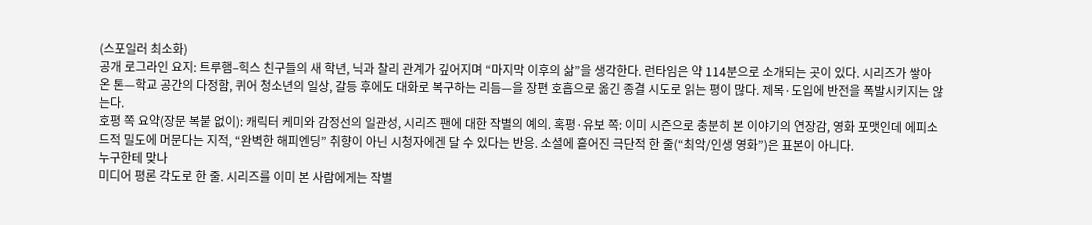(스포일러 최소화)
공개 로그라인 요지: 트루햄–힉스 친구들의 새 학년, 닉과 찰리 관계가 깊어지며 “마지막 이후의 삶”을 생각한다. 런타임은 약 114분으로 소개되는 곳이 있다. 시리즈가 쌓아 온 톤—학교 공간의 다정함, 퀴어 청소년의 일상, 갈등 후에도 대화로 복구하는 리듬—을 장편 호흡으로 옮긴 종결 시도로 읽는 평이 많다. 제목·도입에 반전을 폭발시키지는 않는다.
호평 쪽 요약(장문 복붙 없이): 캐릭터 케미와 감정선의 일관성, 시리즈 팬에 대한 작별의 예의. 혹평·유보 쪽: 이미 시즌으로 충분히 본 이야기의 연장감, 영화 포맷인데 에피소드적 밀도에 머문다는 지적, “완벽한 해피엔딩” 취향이 아닌 시청자에겐 달 수 있다는 반응. 소셜에 흩어진 극단적 한 줄(“최악/인생 영화”)은 표본이 아니다.
누구한테 맞나
미디어 평론 각도로 한 줄. 시리즈를 이미 본 사람에게는 작별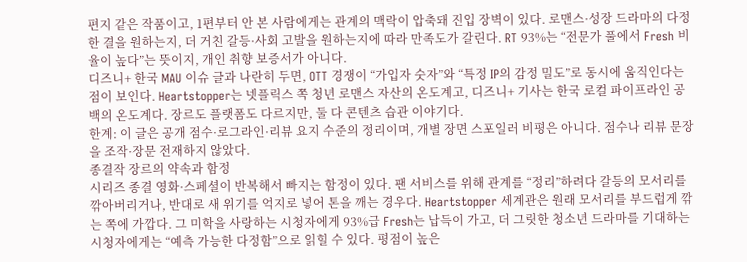편지 같은 작품이고, 1편부터 안 본 사람에게는 관계의 맥락이 압축돼 진입 장벽이 있다. 로맨스·성장 드라마의 다정한 결을 원하는지, 더 거친 갈등·사회 고발을 원하는지에 따라 만족도가 갈린다. RT 93%는 “전문가 풀에서 Fresh 비율이 높다”는 뜻이지, 개인 취향 보증서가 아니다.
디즈니+ 한국 MAU 이슈 글과 나란히 두면, OTT 경쟁이 “가입자 숫자”와 “특정 IP의 감정 밀도”로 동시에 움직인다는 점이 보인다. Heartstopper는 넷플릭스 쪽 청년 로맨스 자산의 온도계고, 디즈니+ 기사는 한국 로컬 파이프라인 공백의 온도계다. 장르도 플랫폼도 다르지만, 둘 다 콘텐츠 습관 이야기다.
한계: 이 글은 공개 점수·로그라인·리뷰 요지 수준의 정리이며, 개별 장면 스포일러 비평은 아니다. 점수나 리뷰 문장을 조작·장문 전재하지 않았다.
종결작 장르의 약속과 함정
시리즈 종결 영화·스페셜이 반복해서 빠지는 함정이 있다. 팬 서비스를 위해 관계를 “정리”하려다 갈등의 모서리를 깎아버리거나, 반대로 새 위기를 억지로 넣어 톤을 깨는 경우다. Heartstopper 세계관은 원래 모서리를 부드럽게 깎는 쪽에 가깝다. 그 미학을 사랑하는 시청자에게 93%급 Fresh는 납득이 가고, 더 그릿한 청소년 드라마를 기대하는 시청자에게는 “예측 가능한 다정함”으로 읽힐 수 있다. 평점이 높은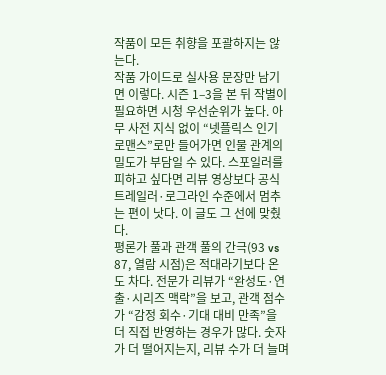작품이 모든 취향을 포괄하지는 않는다.
작품 가이드로 실사용 문장만 남기면 이렇다. 시즌 1–3을 본 뒤 작별이 필요하면 시청 우선순위가 높다. 아무 사전 지식 없이 “넷플릭스 인기 로맨스”로만 들어가면 인물 관계의 밀도가 부담일 수 있다. 스포일러를 피하고 싶다면 리뷰 영상보다 공식 트레일러·로그라인 수준에서 멈추는 편이 낫다. 이 글도 그 선에 맞췄다.
평론가 풀과 관객 풀의 간극(93 vs 87, 열람 시점)은 적대라기보다 온도 차다. 전문가 리뷰가 “완성도·연출·시리즈 맥락”을 보고, 관객 점수가 “감정 회수·기대 대비 만족”을 더 직접 반영하는 경우가 많다. 숫자가 더 떨어지는지, 리뷰 수가 더 늘며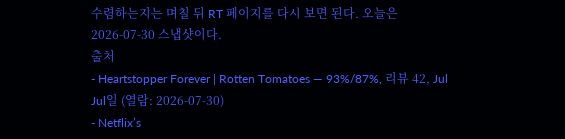수렴하는지는 며칠 뒤 RT 페이지를 다시 보면 된다. 오늘은 2026-07-30 스냅샷이다.
출처
- Heartstopper Forever | Rotten Tomatoes — 93%/87%, 리뷰 42, Jul Jul일 (열람: 2026-07-30)
- Netflix’s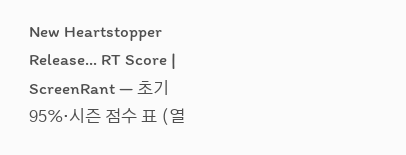New Heartstopper Release… RT Score | ScreenRant — 초기 95%·시즌 점수 표 (열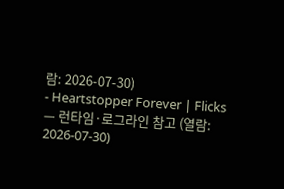람: 2026-07-30)
- Heartstopper Forever | Flicks — 런타임·로그라인 참고 (열람: 2026-07-30)